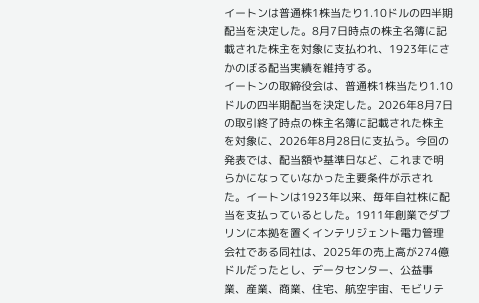イートンは普通株1株当たり1.10ドルの四半期配当を決定した。8月7日時点の株主名簿に記載された株主を対象に支払われ、1923年にさかのぼる配当実績を維持する。
イートンの取締役会は、普通株1株当たり1.10ドルの四半期配当を決定した。2026年8月7日の取引終了時点の株主名簿に記載された株主を対象に、2026年8月28日に支払う。今回の発表では、配当額や基準日など、これまで明らかになっていなかった主要条件が示された。イートンは1923年以来、毎年自社株に配当を支払っているとした。1911年創業でダブリンに本拠を置くインテリジェント電力管理会社である同社は、2025年の売上高が274億ドルだったとし、データセンター、公益事業、産業、商業、住宅、航空宇宙、モビリテ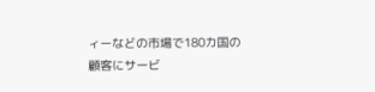ィーなどの市場で180カ国の顧客にサービ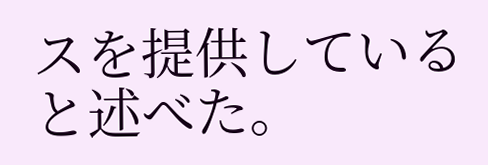スを提供していると述べた。